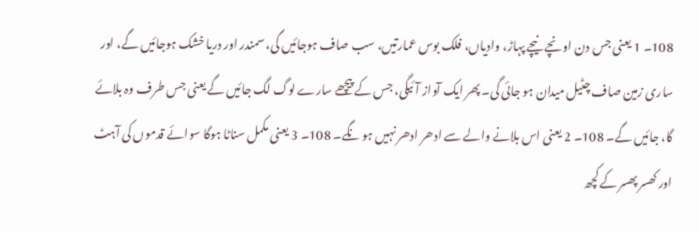108۔ 1 یعنی جس دن اونچے نیچے پہاڑ، وادیاں، فلک بوس عمارتیں، سب صاف ہوجائیں گی، سمندر اور دریا خشک ہوجائیں گے، اور ساری زمین صاف چٹیل میدان ہو جائی گی۔ پھر ایک آواز آئیگی، جس کے پیچھے سارے لوگ لگ جائیں گے یعنی جس طرف وہ بلائے گا، جائیں گے۔ 108۔ 2 یعنی اس بلانے والے سے ادھر ادھر نہیں ہو نگے۔ 108۔ 3 یعنی مکمل سناٹا ہوگا سوائے قدموں کی آہٹ اور کھسر پھسر کے کچھ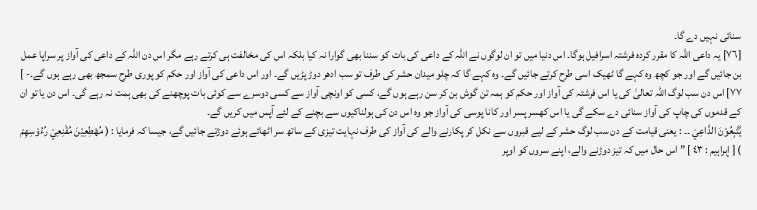سنائی نہیں دے گا۔
[٧٦] یہ داعی اللہ کا مقرر کردہ فرشتہ اسرافیل ہوگا۔ اس دنیا میں تو ان لوگوں نے اللہ کے داعی کی بات کو سننا بھی گوارا نہ کیا بلکہ اس کی مخالفت ہی کرتے رہے مگر اس دن اللہ کے داعی کی آواز پر سراپا عمل بن جائیں گے اور جو کچھ وہ کہے گا ٹھیک اسی طرح کرتے جائیں گے۔ وہ کہے گا کہ چلو میدان حشر کی طرف تو سب ادھر دوڑ پڑیں گے۔ اور اس داعی کی آواز اور حکم کو پوری طرح سمجھ بھی رہے ہوں گے۔- ] ٧٧] اس دن سب لوگ اللہ تعالیٰ کی یا اس فرشتہ کی آواز اور حکم کو ہمہ تن گوش بن کر سن رہے ہوں گے، کسی کو اونچی آواز سے کسی دوسرے سے کوئی بات پوچھنے کی بھی ہمت نہ رہے گی۔ اس دن یا تو ان کے قدموں کی چاپ کی آواز سنائی دے سکے گی یا اس کھسر پسر اور کانا پوسی کی آواز جو وہ اس دن کی ہولناکیوں سے بچنے کے لئے آپس میں کریں گے۔
يَّتَّبِعُوْنَ الدَّاعِيَ ۔۔ : یعنی قیامت کے دن سب لوگ حشر کے لیے قبروں سے نکل کر پکارنے والے کی آواز کی طرف نہایت تیزی کے ساتھ سر اٹھائے ہوئے دوڑتے جائیں گے، جیسا کہ فرمایا : ( مُهْطِعِيْنَ مُقْنِعِيْ رُءُوْسِهِمْ ) [ إبراہیم : ٤٣ ] ” اس حال میں کہ تیز دوڑنے والے، اپنے سروں کو اوپر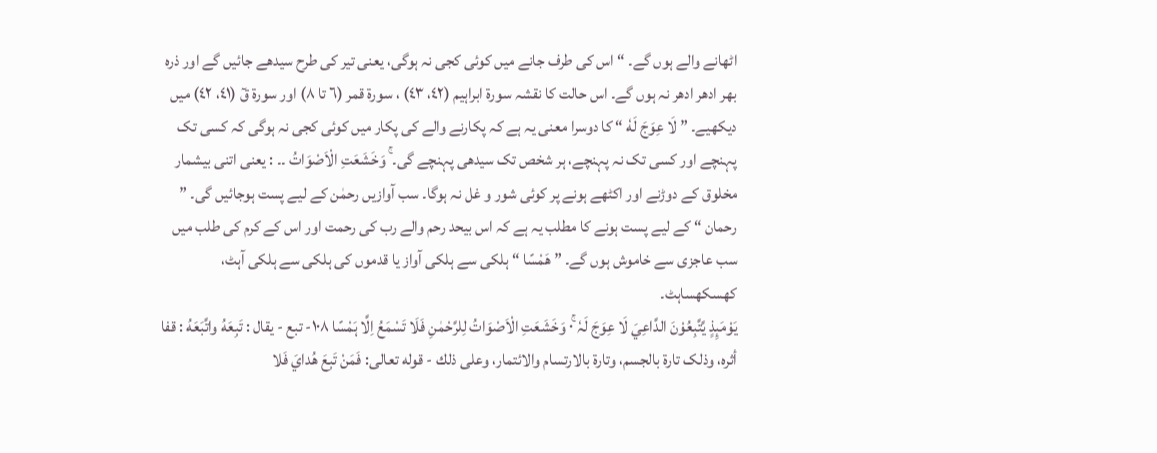اٹھانے والے ہوں گے۔ “ اس کی طرف جانے میں کوئی کجی نہ ہوگی، یعنی تیر کی طرح سیدھے جائیں گے اور ذرہ بھر ادھر ادھر نہ ہوں گے۔ اس حالت کا نقشہ سورة ابراہیم (٤٢، ٤٣) ، سورة قمر (٦ تا ٨) اور سورة قٓ (٤١، ٤٢) میں دیکھیے۔ ” لَا عِوَجَ لَهٗ “ کا دوسرا معنی یہ ہے کہ پکارنے والے کی پکار میں کوئی کجی نہ ہوگی کہ کسی تک پہنچے اور کسی تک نہ پہنچے، ہر شخص تک سیدھی پہنچے گی۔ ۚ وَخَشَعَتِ الْاَصْوَاتُ ۔۔ : یعنی اتنی بیشمار مخلوق کے دوڑنے اور اکٹھے ہونے پر کوئی شور و غل نہ ہوگا۔ سب آوازیں رحمٰن کے لیے پست ہوجائیں گی۔ ” رحمان “ کے لیے پست ہونے کا مطلب یہ ہے کہ اس بیحد رحم والے رب کی رحمت اور اس کے کرم کی طلب میں سب عاجزی سے خاموش ہوں گے۔ ” هَمْسًا “ ہلکی سے ہلکی آواز یا قدموں کی ہلکی سے ہلکی آہٹ، کھسکھساہٹ۔
يَوْمَىِٕذٍ يَّتَّبِعُوْنَ الدَّاعِيَ لَا عِوَجَ لَہٗ ٠ۚ وَخَشَعَتِ الْاَصْوَاتُ لِلرَّحْمٰنِ فَلَا تَسْمَعُ اِلَّا ہَمْسًا ١٠٨- تبع - يقال : تَبِعَهُ واتَّبَعَهُ : قفا أثره، وذلک تارة بالجسم، وتارة بالارتسام والائتمار، وعلی ذلك - قوله تعالی: فَمَنْ تَبِعَ هُدايَ فَلا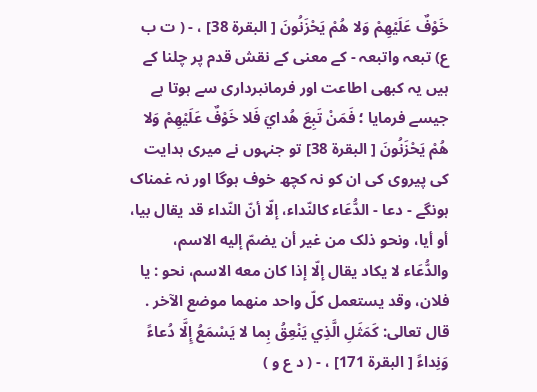خَوْفٌ عَلَيْهِمْ وَلا هُمْ يَحْزَنُونَ [ البقرة 38] ، - ( ت ب ع) تبعہ واتبعہ - کے معنی کے نقش قدم پر چلنا کے ہیں یہ کبھی اطاعت اور فرمانبرداری سے ہوتا ہے جیسے فرمایا ؛ فَمَنْ تَبِعَ هُدايَ فَلا خَوْفٌ عَلَيْهِمْ وَلا هُمْ يَحْزَنُونَ [ البقرة 38] تو جنہوں نے میری ہدایت کی پیروی کی ان کو نہ کچھ خوف ہوگا اور نہ غمناک ہونگے - دعا - الدُّعَاء کالنّداء، إلّا أنّ النّداء قد يقال بيا، أو أيا، ونحو ذلک من غير أن يضمّ إليه الاسم، والدُّعَاء لا يكاد يقال إلّا إذا کان معه الاسم، نحو : يا فلان، وقد يستعمل کلّ واحد منهما موضع الآخر . قال تعالی: كَمَثَلِ الَّذِي يَنْعِقُ بِما لا يَسْمَعُ إِلَّا دُعاءً وَنِداءً [ البقرة 171] ، - ( د ع و )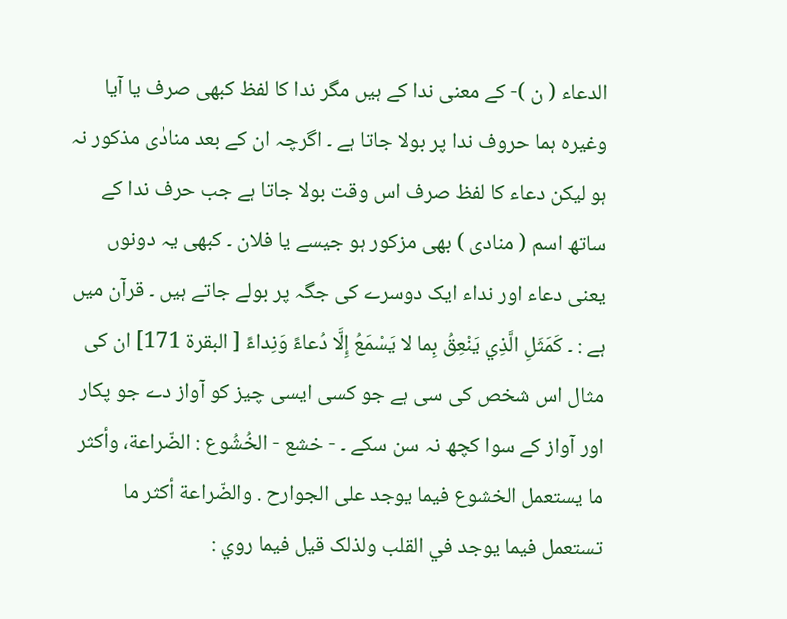الدعاء ( ن )- کے معنی ندا کے ہیں مگر ندا کا لفظ کبھی صرف یا آیا وغیرہ ہما حروف ندا پر بولا جاتا ہے ۔ اگرچہ ان کے بعد منادٰی مذکور نہ ہو لیکن دعاء کا لفظ صرف اس وقت بولا جاتا ہے جب حرف ندا کے ساتھ اسم ( منادی ) بھی مزکور ہو جیسے یا فلان ۔ کبھی یہ دونوں یعنی دعاء اور نداء ایک دوسرے کی جگہ پر بولے جاتے ہیں ۔ قرآن میں ہے : ۔ كَمَثَلِ الَّذِي يَنْعِقُ بِما لا يَسْمَعُ إِلَّا دُعاءً وَنِداءً [ البقرة 171] ان کی مثال اس شخص کی سی ہے جو کسی ایسی چیز کو آواز دے جو پکار اور آواز کے سوا کچھ نہ سن سکے ۔ - خشع - الخُشُوع : الضّراعة، وأكثر ما يستعمل الخشوع فيما يوجد علی الجوارح . والضّراعة أكثر ما تستعمل فيما يوجد في القلب ولذلک قيل فيما روي :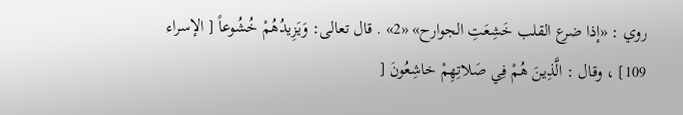روي : «إذا ضرع القلب خَشِعَتِ الجوارح» «2» . قال تعالی: وَيَزِيدُهُمْ خُشُوعاً [ الإسراء 109] ، وقال : الَّذِينَ هُمْ فِي صَلاتِهِمْ خاشِعُونَ [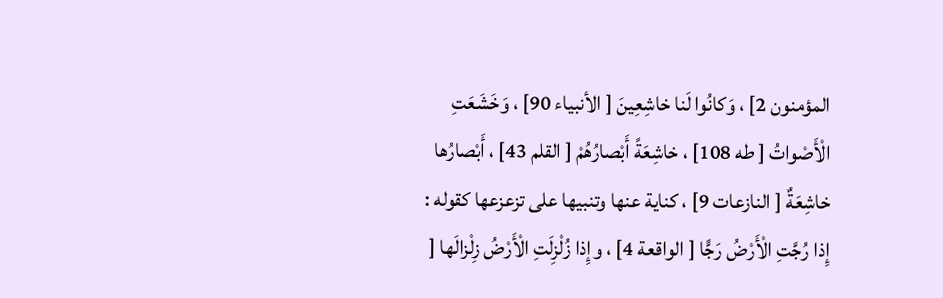المؤمنون 2] ، وَكانُوا لَنا خاشِعِينَ [ الأنبیاء 90] ، وَخَشَعَتِ الْأَصْواتُ [ طه 108] ، خاشِعَةً أَبْصارُهُمْ [ القلم 43] ، أَبْصارُها خاشِعَةٌ [ النازعات 9] ، كناية عنها وتنبيها علی تزعزعها کقوله : إِذا رُجَّتِ الْأَرْضُ رَجًّا [ الواقعة 4] ، وإِذا زُلْزِلَتِ الْأَرْضُ زِلْزالَها [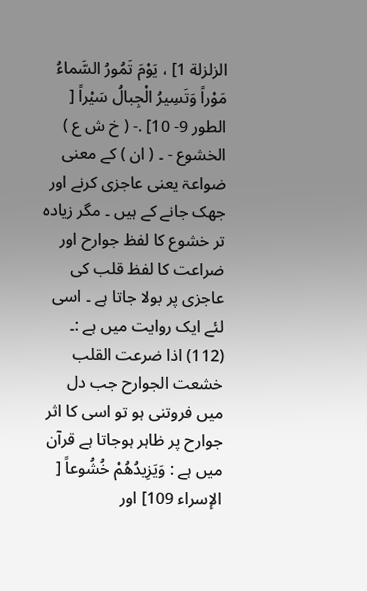الزلزلة 1] ، يَوْمَ تَمُورُ السَّماءُ مَوْراً وَتَسِيرُ الْجِبالُ سَيْراً [ الطور 9- 10] .- ( خ ش ع ) الخشوع - ۔ ( ان ) کے معنی ضواعۃ یعنی عاجزی کرنے اور جھک جانے کے ہیں ۔ مگر زیادہ تر خشوع کا لفظ جوارح اور ضراعت کا لفظ قلب کی عاجزی پر بولا جاتا ہے ۔ اسی لئے ایک روایت میں ہے :۔ (112) اذا ضرعت القلب خشعت الجوارح جب دل میں فروتنی ہو تو اسی کا اثر جوارح پر ظاہر ہوجاتا ہے قرآن میں ہے : وَيَزِيدُهُمْ خُشُوعاً [ الإسراء 109] اور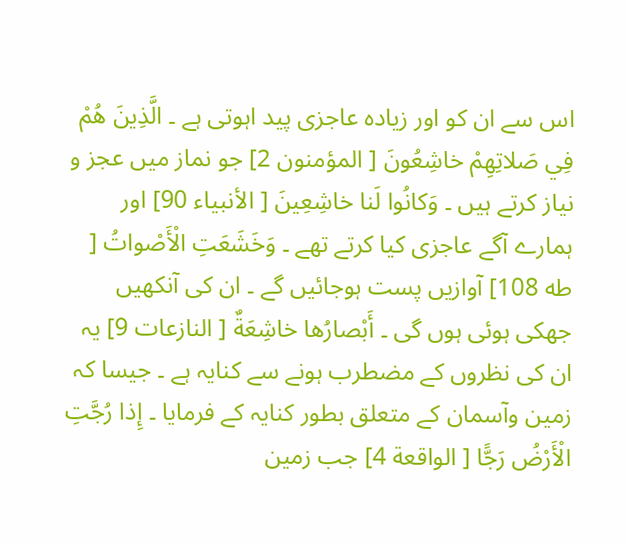اس سے ان کو اور زیادہ عاجزی پید اہوتی ہے ۔ الَّذِينَ هُمْ فِي صَلاتِهِمْ خاشِعُونَ [ المؤمنون 2] جو نماز میں عجز و نیاز کرتے ہیں ۔ وَكانُوا لَنا خاشِعِينَ [ الأنبیاء 90] اور ہمارے آگے عاجزی کیا کرتے تھے ۔ وَخَشَعَتِ الْأَصْواتُ [ طه 108] آوازیں پست ہوجائیں گے ۔ ان کی آنکھیں جھکی ہوئی ہوں گی ۔ أَبْصارُها خاشِعَةٌ [ النازعات 9] یہ ان کی نظروں کے مضطرب ہونے سے کنایہ ہے ۔ جیسا کہ زمین وآسمان کے متعلق بطور کنایہ کے فرمایا ۔ إِذا رُجَّتِ الْأَرْضُ رَجًّا [ الواقعة 4] جب زمین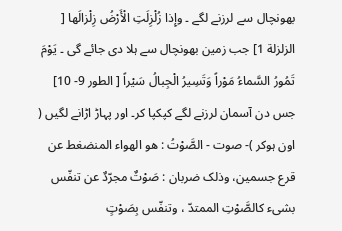بھونچال سے لرزنے لگے ۔ وإِذا زُلْزِلَتِ الْأَرْضُ زِلْزالَها [ الزلزلة 1] جب زمین بھونچال سے ہلا دی جائے گی ۔ يَوْمَ تَمُورُ السَّماءُ مَوْراً وَتَسِيرُ الْجِبالُ سَيْراً [ الطور 9- 10] جس دن آسمان لرزنے لگے کپکپا کر۔ اور پہاڑ اڑانے لگیں ( اون ہوکر )- صوت - الصَّوْتُ : هو الهواء المنضغط عن قرع جسمین، وذلک ضربان : صَوْتٌ مجرّدٌ عن تنفّس بشیء کالصَّوْتِ الممتدّ ، وتنفّس بِصَوْتٍ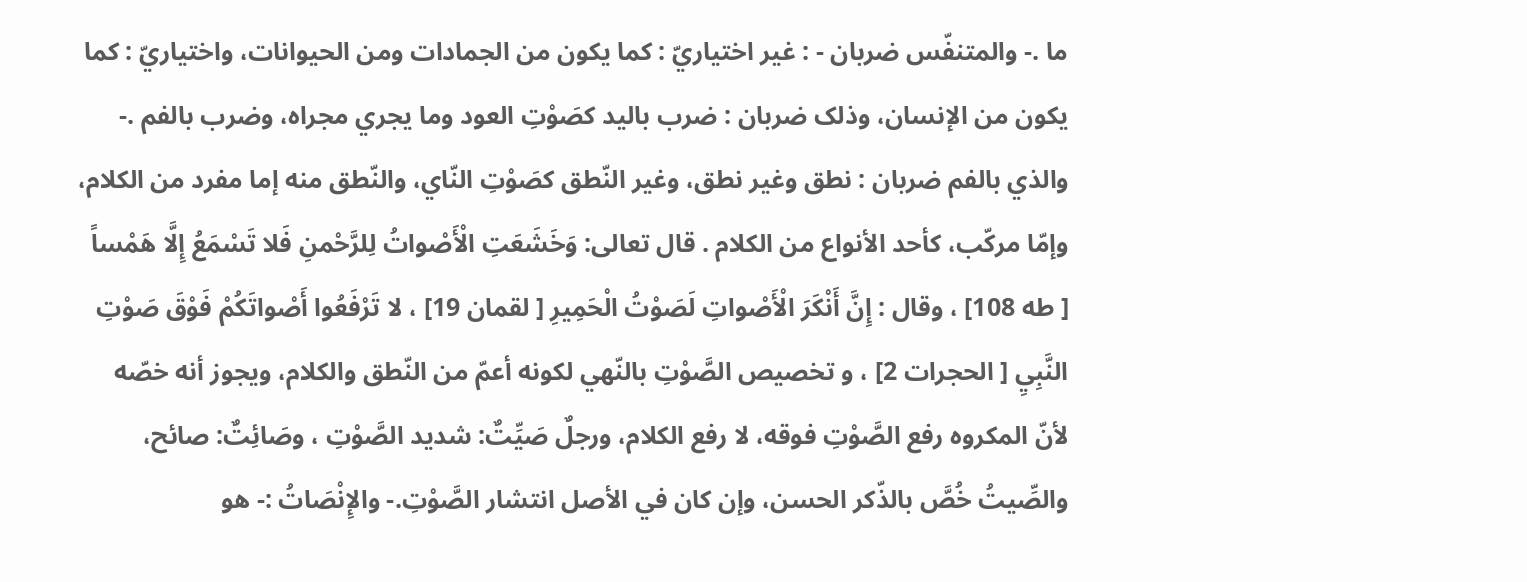ما .- والمتنفّس ضربان - : غير اختیاريّ : كما يكون من الجمادات ومن الحیوانات، واختیاريّ : كما يكون من الإنسان، وذلک ضربان : ضرب بالید کصَوْتِ العود وما يجري مجراه، وضرب بالفم .- والذي بالفم ضربان : نطق وغیر نطق، وغیر النّطق کصَوْتِ النّاي، والنّطق منه إما مفرد من الکلام، وإمّا مركّب، كأحد الأنواع من الکلام . قال تعالی: وَخَشَعَتِ الْأَصْواتُ لِلرَّحْمنِ فَلا تَسْمَعُ إِلَّا هَمْساً [ طه 108] ، وقال : إِنَّ أَنْكَرَ الْأَصْواتِ لَصَوْتُ الْحَمِيرِ [ لقمان 19] ، لا تَرْفَعُوا أَصْواتَكُمْ فَوْقَ صَوْتِ النَّبِيِ [ الحجرات 2] ، و تخصیص الصَّوْتِ بالنّهي لکونه أعمّ من النّطق والکلام، ويجوز أنه خصّه لأنّ المکروه رفع الصَّوْتِ فوقه، لا رفع الکلام، ورجلٌ صَيِّتٌ: شدید الصَّوْتِ ، وصَائِتٌ: صائح، والصِّيتُ خُصَّ بالذّكر الحسن، وإن کان في الأصل انتشار الصَّوْتِ.- والإِنْصَاتُ :- هو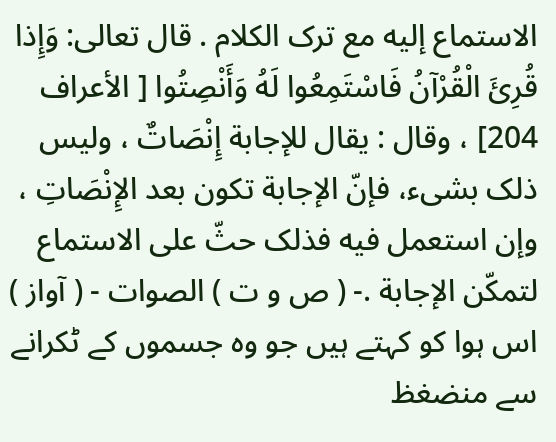الاستماع إليه مع ترک الکلام . قال تعالی: وَإِذا قُرِئَ الْقُرْآنُ فَاسْتَمِعُوا لَهُ وَأَنْصِتُوا [ الأعراف 204] ، وقال : يقال للإجابة إِنْصَاتٌ ، ولیس ذلک بشیء، فإنّ الإجابة تکون بعد الإِنْصَاتِ ، وإن استعمل فيه فذلک حثّ علی الاستماع لتمکّن الإجابة .- ( ص و ت ) الصوات - ( آواز ) اس ہوا کو کہتے ہیں جو وہ جسموں کے ٹکرانے سے منضغظ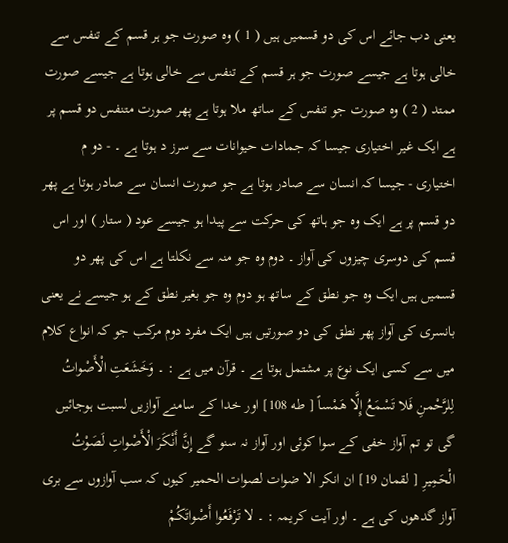یعنی دب جائے اس کی دو قسمیں ہیں ( 1 ) وہ صورت جو ہر قسم کے تنفس سے خالی ہوتا ہے جیسے صورت جو ہر قسم کے تنفس سے خالی ہوتا ہے جیسے صورت ممتد ( 2 ) وہ صورت جو تنفس کے ساتھ ملا ہوتا ہے پھر صورت متنفس دو قسم پر ہے ایک غیر اختیاری جیسا کہ جمادات حیوانات سے سرز د ہوتا ہے ۔ - دو م اختیاری - جیسا کہ انسان سے صادر ہوتا ہے جو صورت انسان سے صادر ہوتا ہے پھر دو قسم پر ہے ایک وہ جو ہاتھ کی حرکت سے پیدا ہو جیسے عود ( ستار ) اور اس قسم کی دوسری چیزوں کی آواز ۔ دوم وہ جو منہ سے نکلتا ہے اس کی پھر دو قسمیں ہیں ایک وہ جو نطق کے ساتھ ہو دوم وہ جو بغیر نطق کے ہو جیسے نے یعنی بانسری کی آواز پھر نطق کی دو صورتیں ہیں ایک مفرد دوم مرکب جو کہ انواع کلام میں سے کسی ایک نوع پر مشتمل ہوتا ہے ۔ قرآن میں ہے : ۔ وَخَشَعَتِ الْأَصْواتُ لِلرَّحْمنِ فَلا تَسْمَعُ إِلَّا هَمْساً [ طه 108] اور خدا کے سامنے آوازیں لسبت ہوجائیں گی تو تم آواز خفی کے سوا کوئی اور آواز نہ سنو گے إِنَّ أَنْكَرَ الْأَصْواتِ لَصَوْتُ الْحَمِيرِ [ لقمان 19] ان انکر الا ضوات لصوات الحمیر کیوں کہ سب آوازوں سے بری آواز گدھوں کی ہے ۔ اور آیت کریمہ : ۔ لا تَرْفَعُوا أَصْواتَكُمْ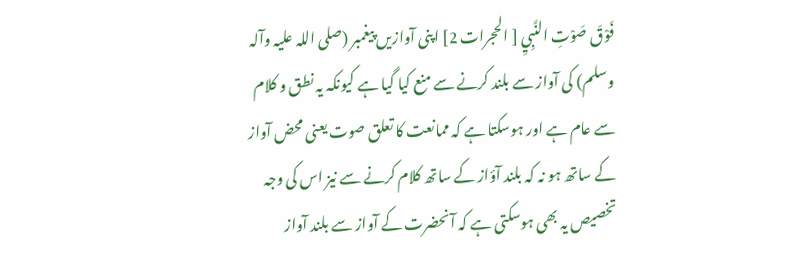فَوْقَ صَوْتِ النَّبِيِ [ الحجرات 2] اپنی آوازیں پیغمبر (صلی اللہ علیہ وآلہ وسلم) کی آواز سے بلند کرنے سے منع کیا گیا ہے کیونکہ یہ نطق و کلام سے عام ہے اور ہوسکتا ہے کہ ممانعت کا تعلق صوت یعنی محض آواز کے ساتھ ہو نہ کہ بلند آؤاز کے ساتھ کلام کرنے سے نیز اس کی وجہ تخصیص یہ بھی ہوسکتی ہے کہ آنحضرت کے آواز سے بلند آواز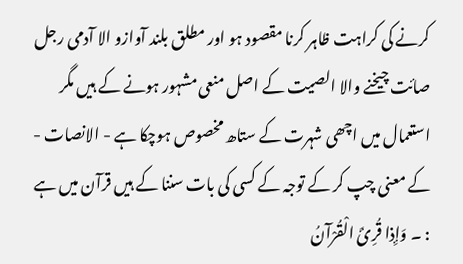کرنے کی کراہت ظاہر کرنا مقصود ہو اور مطلق بلند آوازو الا آدمی رجل صائت چیخنے والا الصیت کے اصل منعی مشہور ہونے کے ہیں مگر استعمال میں اچھی شہرت کے ستاھ مخصوص ہوچکا ہے - الانصات - کے معنی چپ کر کے توجہ کے کسی کی بات سننا کے ہیں قرآن میں ہے : ۔ وَإِذا قُرِئَ الْقُرْآنُ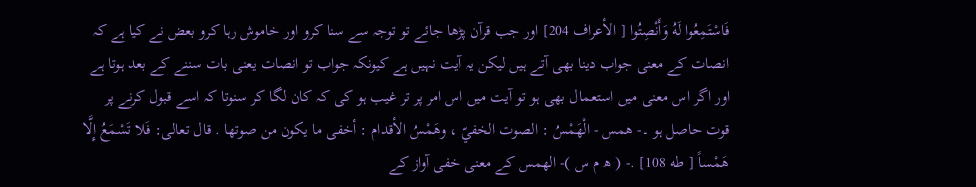فَاسْتَمِعُوا لَهُ وَأَنْصِتُوا [ الأعراف 204] اور جب قرآن پڑھا جائے تو توجہ سے سنا کرو اور خاموش رہا کرو بعض نے کیا ہے کہ انصات کے معنی جواب دینا بھی آتے ہیں لیکن یہ آیت نہیں ہے کیونکہ جواب تو انصات یعنی بات سننے کے بعد ہوتا ہے اور اگر اس معنی میں استعمال بھی ہو تو آیت میں اس امر پر تر غیب ہو کی کہ کان لگا کر سنوتا کہ اسے قبول کرنے پر قوت حاصل ہو ۔- همس - الْهَمْسُ : الصوت الخفيّ ، وهَمْسُ الأقدام : أخفی ما يكون من صوتها . قال تعالی: فَلا تَسْمَعُ إِلَّا هَمْساً [ طه 108] .- ( ھ م س )- الھمس کے معنی خفی آواز کے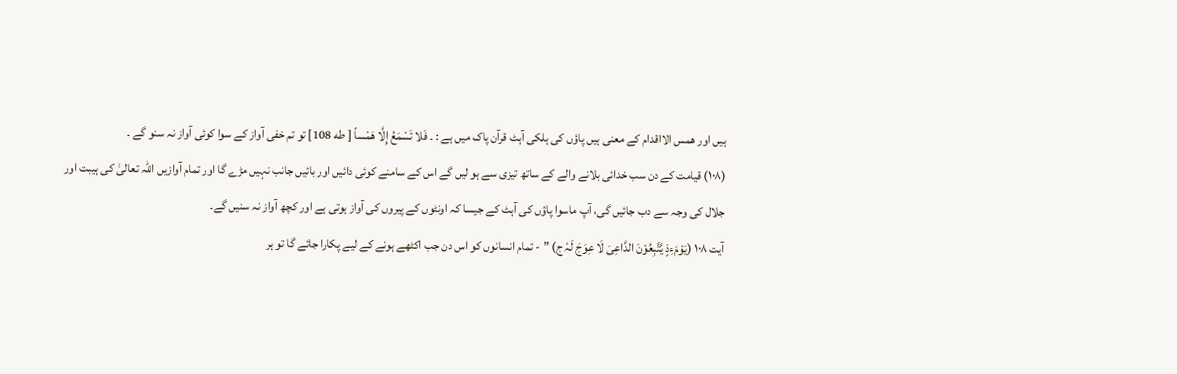ہیں اور ھمس الااقدام کے معنی ہیں پاؤں کی ہلکی آہٹ قرآن پاک میں ہے : ۔ فَلا تَسْمَعُ إِلَّا هَمْساً [ طه 108] تو تم خفی آواز کے سوا کوئی آواز نہ سنو گے ۔
(١٠٨) قیامت کے دن سب خدائی بلانے والے کے ساتھ تیزی سے ہو لیں گے اس کے سامنے کوئی دائیں اور بائیں جانب نہیں مڑے گا اور تمام آوازیں اللہ تعالیٰ کی ہیبت اور جلال کی وجہ سے دب جائیں گی، آپ ماسوا پاؤں کی آہٹ کے جیسا کہ اونٹوں کے پیروں کی آواز ہوتی ہے اور کچھ آواز نہ سنیں گے۔
آیت ١٠٨ (یَوْمَءِذٍ یَّتَّبِعُوْنَ الدَّاعِیَ لَا عِوَجَ لَہٗ ج) ” - تمام انسانوں کو اس دن جب اکٹھے ہونے کے لیے پکارا جائے گا تو ہر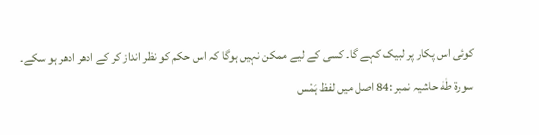کوئی اس پکار پر لبیک کہے گا۔ کسی کے لیے ممکن نہیں ہوگا کہ اس حکم کو نظر انداز کر کے ادھر ادھر ہو سکے۔
سورة طٰهٰ حاشیہ نمبر :84 اصل میں لفظ ہَمْس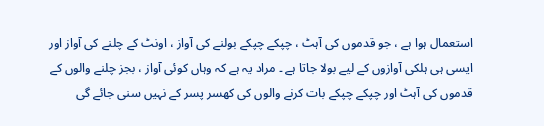استعمال ہوا ہے ، جو قدموں کی آہٹ ، چپکے چپکے بولنے کی آواز ، اونٹ کے چلنے کی آواز اور ایسی ہی ہلکی آوازوں کے لیے بولا جاتا ہے ۔ مراد یہ ہے کہ وہاں کوئی آواز ، بجز چلنے والوں کے قدموں کی آہٹ اور چپکے چپکے بات کرنے والوں کی کھسر پسر کے نہیں سنی جائے گی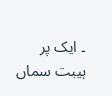۔ ایک پر ہیبت سماں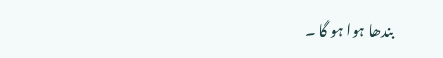بندھا ہوا ہو گا ۔